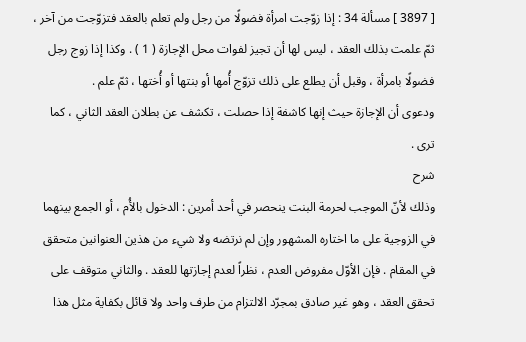[ 3897 ] مسألة 34 : إذا زوّجت امرأة فضولًا من رجل ولم تعلم بالعقد فتزوّجت من آخر ، ثمّ علمت بذلك العقد ، ليس لها أن تجيز لفوات محل الإجازة ( 1 ) . وكذا إذا زوج رجل فضولًا بامرأة ، وقبل أن يطلع على ذلك تزوّج أُمها أو بنتها أو أُختها ، ثمّ علم .
ودعوى أن الإجازة حيث إنها كاشفة إذا حصلت ، تكشف عن بطلان العقد الثاني ، كما ترى .
شرح
وذلك لأنّ الموجب لحرمة البنت ينحصر في أحد أمرين : الدخول بالأُم ، أو الجمع بينهما في الزوجية على ما اختاره المشهور وإن لم نرتضه ولا شيء من هذين العنوانين متحقق في المقام . فإن الأوّل مفروض العدم ، نظراً لعدم إجازتها للعقد . والثاني متوقف على تحقق العقد ، وهو غير صادق بمجرّد الالتزام من طرف واحد ولا قائل بكفاية مثل هذا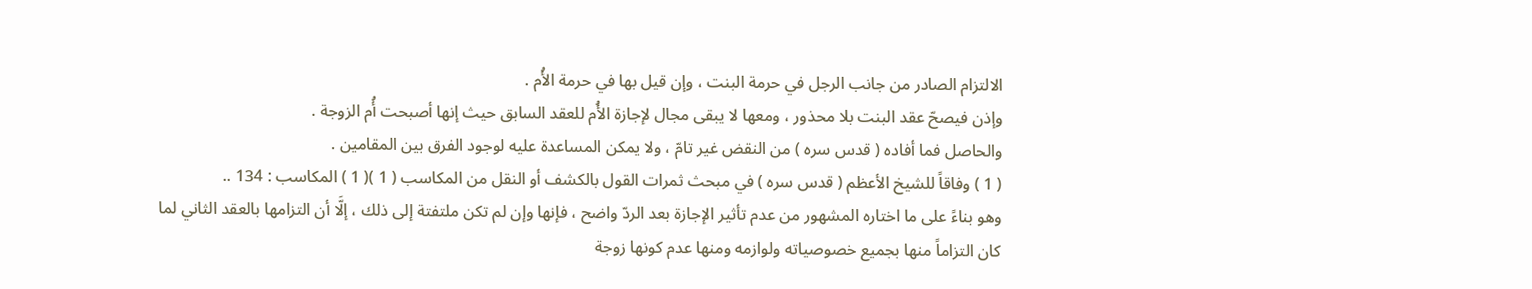الالتزام الصادر من جانب الرجل في حرمة البنت ، وإن قيل بها في حرمة الأُم .
وإذن فيصحّ عقد البنت بلا محذور ، ومعها لا يبقى مجال لإجازة الأُم للعقد السابق حيث إنها أصبحت أُم الزوجة .
والحاصل فما أفاده ( قدس سره ) من النقض غير تامّ ، ولا يمكن المساعدة عليه لوجود الفرق بين المقامين .
( 1 ) وفاقاً للشيخ الأعظم ( قدس سره ) في مبحث ثمرات القول بالكشف أو النقل من المكاسب ( 1 )( 1 ) المكاسب : 134 ..
وهو بناءً على ما اختاره المشهور من عدم تأثير الإجازة بعد الردّ واضح ، فإنها وإن لم تكن ملتفتة إلى ذلك ، إلَّا أن التزامها بالعقد الثاني لما كان التزاماً منها بجميع خصوصياته ولوازمه ومنها عدم كونها زوجة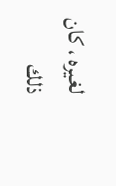لغيره ، كان ذلك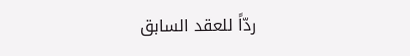ردّاً للعقد السابق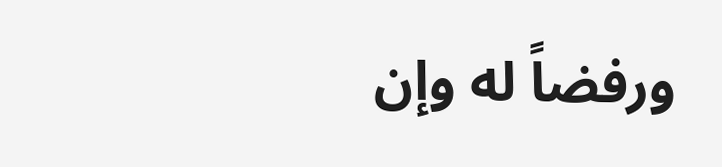ورفضاً له وإن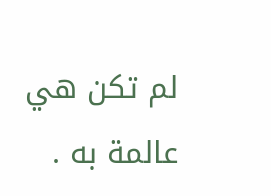لم تكن هي عالمة به .